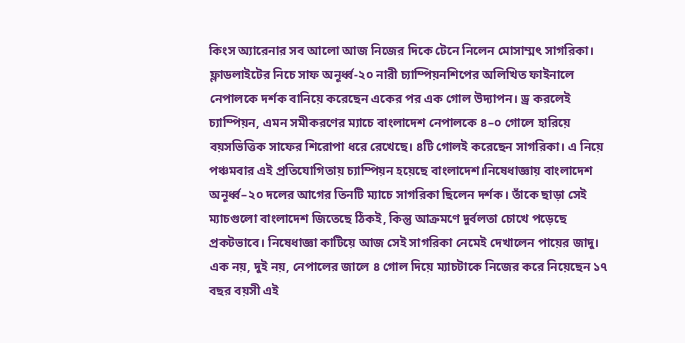কিংস অ্যারেনার সব আলো আজ নিজের দিকে টেনে নিলেন মোসাম্মৎ সাগরিকা। ফ্লাডলাইটের নিচে সাফ অনূর্ধ্ব-২০ নারী চ্যাম্পিয়নশিপের অলিখিত ফাইনালে নেপালকে দর্শক বানিয়ে করেছেন একের পর এক গোল উদ্যাপন। ড্র করলেই চ্যাম্পিয়ন, এমন সমীকরণের ম্যাচে বাংলাদেশ নেপালকে ৪–০ গোলে হারিয়ে বয়সভিত্তিক সাফের শিরোপা ধরে রেখেছে। ৪টি গোলই করেছেন সাগরিকা। এ নিয়ে পঞ্চমবার এই প্রতিযোগিতায় চ্যাম্পিয়ন হয়েছে বাংলাদেশ।নিষেধাজ্ঞায় বাংলাদেশ অনূর্ধ্ব–২০ দলের আগের তিনটি ম্যাচে সাগরিকা ছিলেন দর্শক। তাঁকে ছাড়া সেই ম্যাচগুলো বাংলাদেশ জিতেছে ঠিকই, কিন্তু আক্রমণে দুর্বলতা চোখে পড়েছে প্রকটভাবে। নিষেধাজ্ঞা কাটিয়ে আজ সেই সাগরিকা নেমেই দেখালেন পায়ের জাদু। এক নয়, দুই নয়, নেপালের জালে ৪ গোল দিয়ে ম্যাচটাকে নিজের করে নিয়েছেন ১৭ বছর বয়সী এই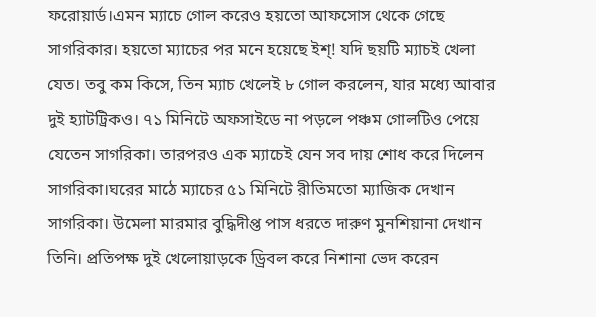ফরোয়ার্ড।এমন ম্যাচে গোল করেও হয়তো আফসোস থেকে গেছে সাগরিকার। হয়তো ম্যাচের পর মনে হয়েছে ইশ্! যদি ছয়টি ম্যাচই খেলা যেত। তবু কম কিসে, তিন ম্যাচ খেলেই ৮ গোল করলেন, যার মধ্যে আবার দুই হ্যাটট্রিকও। ৭১ মিনিটে অফসাইডে না পড়লে পঞ্চম গোলটিও পেয়ে যেতেন সাগরিকা। তারপরও এক ম্যাচেই যেন সব দায় শোধ করে দিলেন সাগরিকা।ঘরের মাঠে ম্যাচের ৫১ মিনিটে রীতিমতো ম্যাজিক দেখান সাগরিকা। উমেলা মারমার বুদ্ধিদীপ্ত পাস ধরতে দারুণ মুনশিয়ানা দেখান তিনি। প্রতিপক্ষ দুই খেলোয়াড়কে ড্রিবল করে নিশানা ভেদ করেন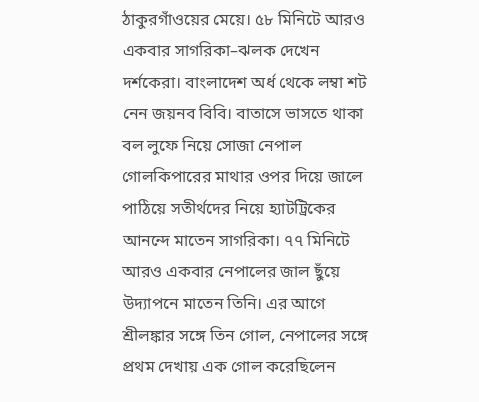ঠাকুরগাঁওয়ের মেয়ে। ৫৮ মিনিটে আরও একবার সাগরিকা–ঝলক দেখেন দর্শকেরা। বাংলাদেশ অর্ধ থেকে লম্বা শট নেন জয়নব বিবি। বাতাসে ভাসতে থাকা বল লুফে নিয়ে সোজা নেপাল গোলকিপারের মাথার ওপর দিয়ে জালে পাঠিয়ে সতীর্থদের নিয়ে হ্যাটট্রিকের আনন্দে মাতেন সাগরিকা। ৭৭ মিনিটে আরও একবার নেপালের জাল ছুঁয়ে উদ্যাপনে মাতেন তিনি। এর আগে শ্রীলঙ্কার সঙ্গে তিন গোল, নেপালের সঙ্গে প্রথম দেখায় এক গোল করেছিলেন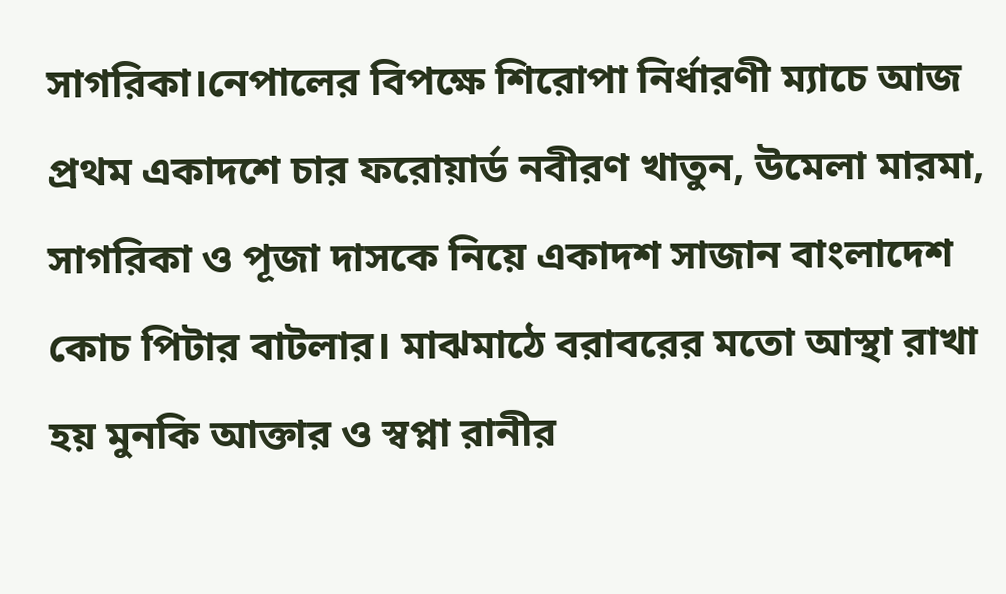সাগরিকা।নেপালের বিপক্ষে শিরোপা নির্ধারণী ম্যাচে আজ প্রথম একাদশে চার ফরোয়ার্ড নবীরণ খাতুন, উমেলা মারমা, সাগরিকা ও পূজা দাসকে নিয়ে একাদশ সাজান বাংলাদেশ কোচ পিটার বাটলার। মাঝমাঠে বরাবরের মতো আস্থা রাখা হয় মুনকি আক্তার ও স্বপ্না রানীর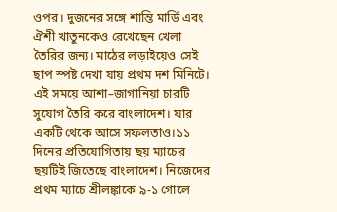ওপর। দুজনের সঙ্গে শান্তি মার্ডি এবং ঐশী খাতুনকেও রেখেছেন খেলা তৈরির জন্য। মাঠের লড়াইয়েও সেই ছাপ স্পষ্ট দেখা যায় প্রথম দশ মিনিটে। এই সময়ে আশা–জাগানিয়া চারটি সুযোগ তৈরি করে বাংলাদেশ। যার একটি থেকে আসে সফলতাও।১১ দিনের প্রতিযোগিতায় ছয় ম্যাচের ছয়টিই জিতেছে বাংলাদেশ। নিজেদের প্রথম ম্যাচে শ্রীলঙ্কাকে ৯-১ গোলে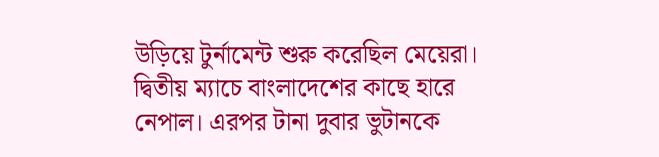উড়িয়ে টুর্নামেন্ট শুরু করেছিল মেয়েরা। দ্বিতীয় ম্যাচে বাংলাদেশের কাছে হারে নেপাল। এরপর টানা দুবার ভুটানকে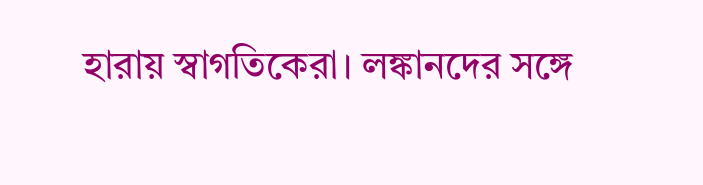হারায় স্বাগতিকেরা। লঙ্কানদের সঙ্গে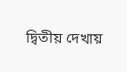দ্বিতীয় দেখায়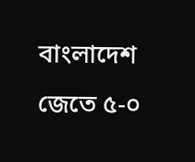বাংলাদেশ জেতে ৫-০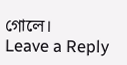গোলে।
Leave a Reply